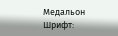Медальон
Шрифт: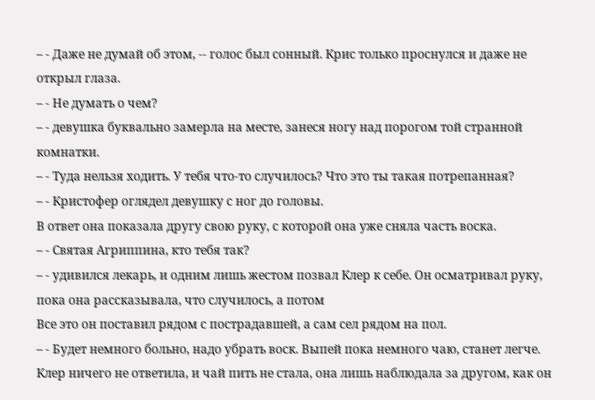– - Даже не думай об этом, -- голос был сонный. Крис только проснулся и даже не открыл глаза.
– - Не думать о чем?
– - девушка буквально замерла на месте, занеся ногу над порогом той странной комнатки.
– - Туда нельзя ходить. У тебя что-то случилось? Что это ты такая потрепанная?
– - Кристофер оглядел девушку с ног до головы.
В ответ она показала другу свою руку, с которой она уже сняла часть воска.
– - Святая Агриппина, кто тебя так?
– - удивился лекарь, и одним лишь жестом позвал Клер к себе. Он осматривал руку, пока она рассказывала, что случилось, а потом
Все это он поставил рядом с пострадавшей, а сам сел рядом на пол.
– - Будет немного больно, надо убрать воск. Выпей пока немного чаю, станет легче.
Клер ничего не ответила, и чай пить не стала, она лишь наблюдала за другом, как он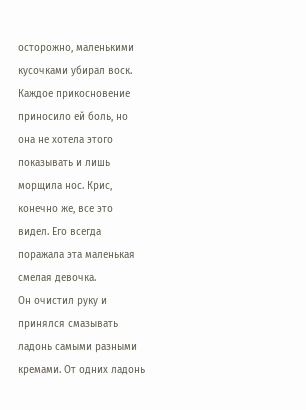осторожно, маленькими кусочками убирал воск. Каждое прикосновение приносило ей боль, но она не хотела этого показывать и лишь морщила нос. Крис, конечно же, все это видел. Его всегда поражала эта маленькая смелая девочка.
Он очистил руку и принялся смазывать ладонь самыми разными кремами. От одних ладонь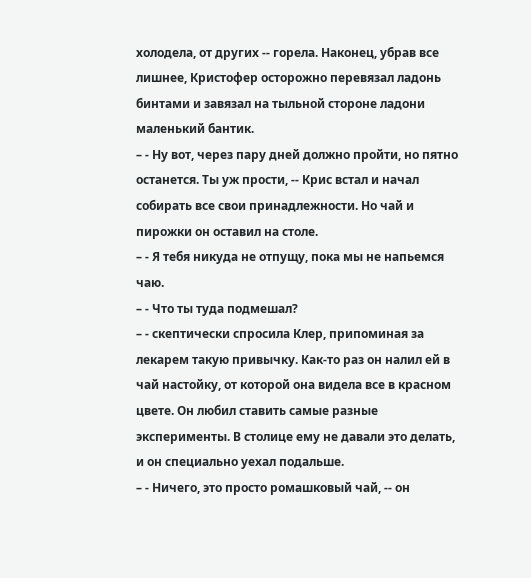холодела, от других -- горела. Наконец, убрав все лишнее, Кристофер осторожно перевязал ладонь бинтами и завязал на тыльной стороне ладони маленький бантик.
– - Ну вот, через пару дней должно пройти, но пятно останется. Ты уж прости, -- Крис встал и начал собирать все свои принадлежности. Но чай и пирожки он оставил на столе.
– - Я тебя никуда не отпущу, пока мы не напьемся чаю.
– - Что ты туда подмешал?
– - скептически спросила Клер, припоминая за лекарем такую привычку. Как-то раз он налил ей в чай настойку, от которой она видела все в красном цвете. Он любил ставить самые разные эксперименты. В столице ему не давали это делать, и он специально уехал подальше.
– - Ничего, это просто ромашковый чай, -- он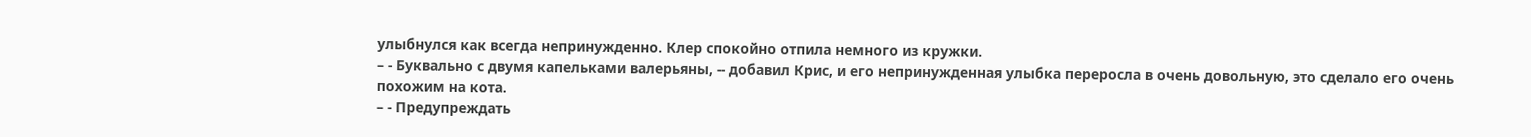улыбнулся как всегда непринужденно. Клер спокойно отпила немного из кружки.
– - Буквально с двумя капельками валерьяны, -- добавил Крис, и его непринужденная улыбка переросла в очень довольную, это сделало его очень похожим на кота.
– - Предупреждать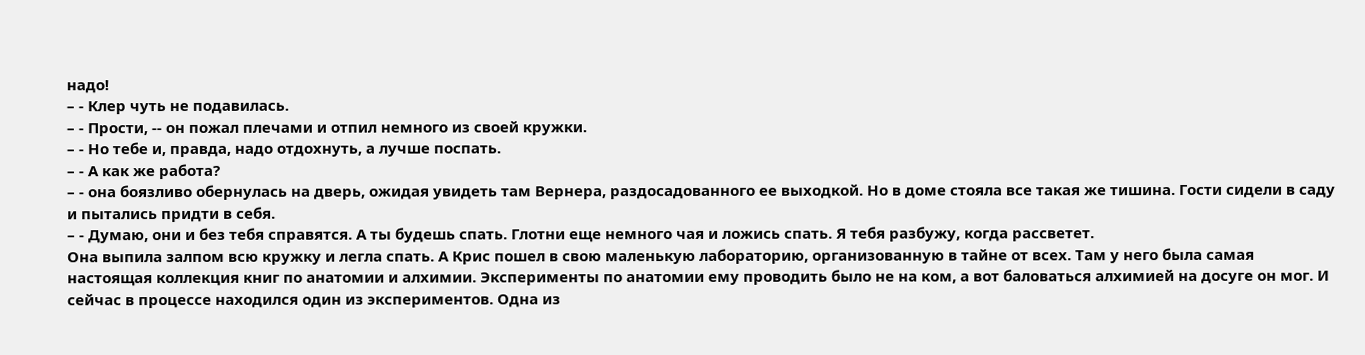надо!
– - Клер чуть не подавилась.
– - Прости, -- он пожал плечами и отпил немного из своей кружки.
– - Но тебе и, правда, надо отдохнуть, а лучше поспать.
– - А как же работа?
– - она боязливо обернулась на дверь, ожидая увидеть там Вернера, раздосадованного ее выходкой. Но в доме стояла все такая же тишина. Гости сидели в саду и пытались придти в себя.
– - Думаю, они и без тебя справятся. А ты будешь спать. Глотни еще немного чая и ложись спать. Я тебя разбужу, когда рассветет.
Она выпила залпом всю кружку и легла спать. А Крис пошел в свою маленькую лабораторию, организованную в тайне от всех. Там у него была самая настоящая коллекция книг по анатомии и алхимии. Эксперименты по анатомии ему проводить было не на ком, а вот баловаться алхимией на досуге он мог. И сейчас в процессе находился один из экспериментов. Одна из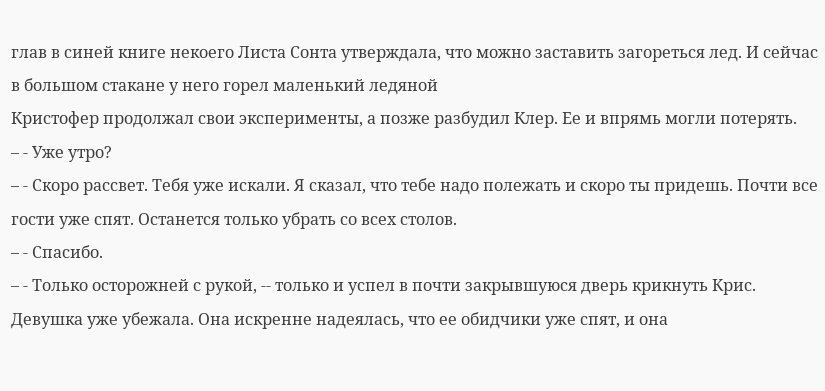глав в синей книге некоего Листа Сонта утверждала, что можно заставить загореться лед. И сейчас в большом стакане у него горел маленький ледяной
Кристофер продолжал свои эксперименты, а позже разбудил Клер. Ее и впрямь могли потерять.
– - Уже утро?
– - Скоро рассвет. Тебя уже искали. Я сказал, что тебе надо полежать и скоро ты придешь. Почти все гости уже спят. Останется только убрать со всех столов.
– - Спасибо.
– - Только осторожней с рукой, -- только и успел в почти закрывшуюся дверь крикнуть Крис.
Девушка уже убежала. Она искренне надеялась, что ее обидчики уже спят, и она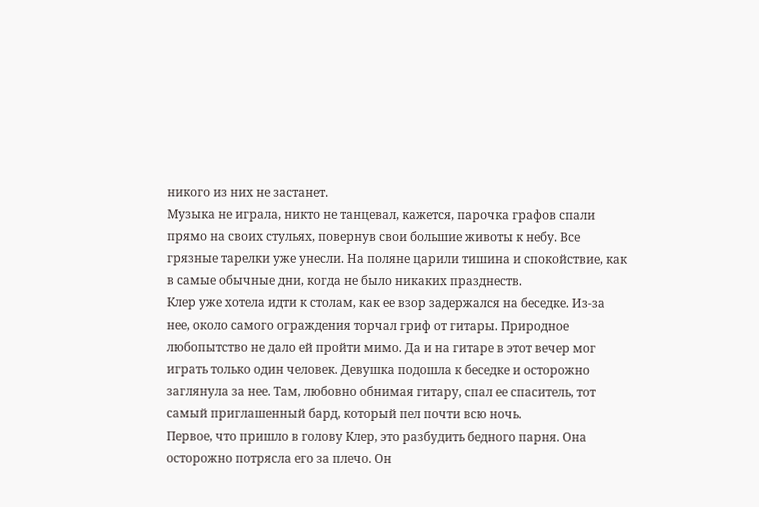никого из них не застанет.
Музыка не играла, никто не танцевал, кажется, парочка графов спали прямо на своих стульях, повернув свои большие животы к небу. Все грязные тарелки уже унесли. На поляне царили тишина и спокойствие, как в самые обычные дни, когда не было никаких празднеств.
Клер уже хотела идти к столам, как ее взор задержался на беседке. Из-за нее, около самого ограждения торчал гриф от гитары. Природное любопытство не дало ей пройти мимо. Да и на гитаре в этот вечер мог играть только один человек. Девушка подошла к беседке и осторожно заглянула за нее. Там, любовно обнимая гитару, спал ее спаситель, тот самый приглашенный бард, который пел почти всю ночь.
Первое, что пришло в голову Клер, это разбудить бедного парня. Она осторожно потрясла его за плечо. Он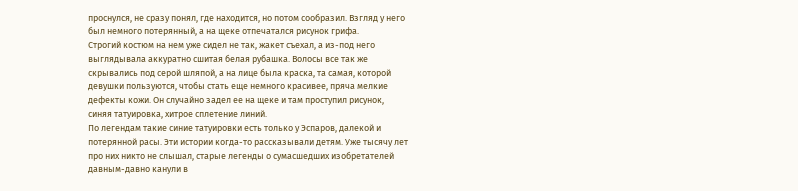проснулся, не сразу понял, где находится, но потом сообразил. Взгляд у него был немного потерянный, а на щеке отпечатался рисунок грифа.
Строгий костюм на нем уже сидел не так, жакет съехал, а из-под него выглядывала аккуратно сшитая белая рубашка. Волосы все так же скрывались под серой шляпой, а на лице была краска, та самая, которой девушки пользуются, чтобы стать еще немного красивее, пряча мелкие дефекты кожи. Он случайно задел ее на щеке и там проступил рисунок, синяя татуировка, хитрое сплетение линий.
По легендам такие синие татуировки есть только у Эспаров, далекой и потерянной расы. Эти истории когда-то рассказывали детям. Уже тысячу лет про них никто не слышал, старые легенды о сумасшедших изобретателей давным-давно канули в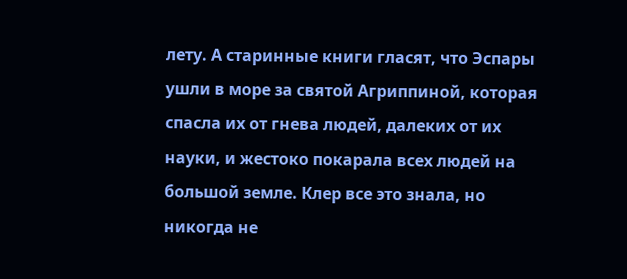лету. А старинные книги гласят, что Эспары ушли в море за святой Агриппиной, которая спасла их от гнева людей, далеких от их науки, и жестоко покарала всех людей на большой земле. Клер все это знала, но никогда не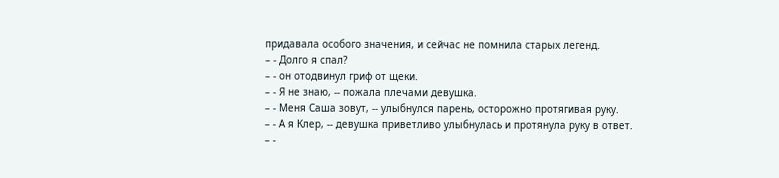придавала особого значения, и сейчас не помнила старых легенд.
– - Долго я спал?
– - он отодвинул гриф от щеки.
– - Я не знаю, -- пожала плечами девушка.
– - Меня Саша зовут, -- улыбнулся парень, осторожно протягивая руку.
– - А я Клер, -- девушка приветливо улыбнулась и протянула руку в ответ.
– -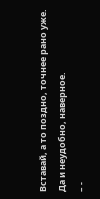Вставай, а то поздно, точнее рано уже. Да и неудобно, наверное.
– -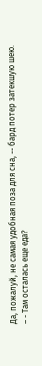Да, пожалуй, не самая удобная поза для сна, -- бард потер затекшую шею.
– - Там осталась еще еда?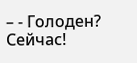– - Голоден? Сейчас!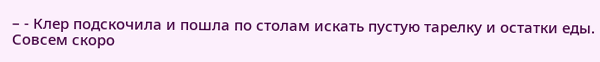– - Клер подскочила и пошла по столам искать пустую тарелку и остатки еды. Совсем скоро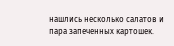нашлись несколько салатов и пара запеченных картошек.